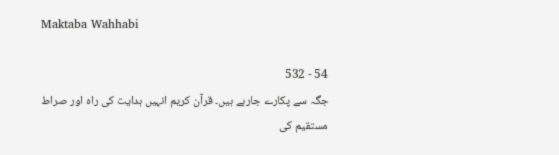Maktaba Wahhabi

54 - 532
جگہ سے پکارے جارہے ہیں۔ قرآن کریم انہیں ہدایت کی راہ اور صراط مستقیم کی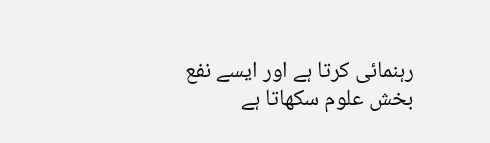رہنمائی کرتا ہے اور ایسے نفع بخش علوم سکھاتا ہے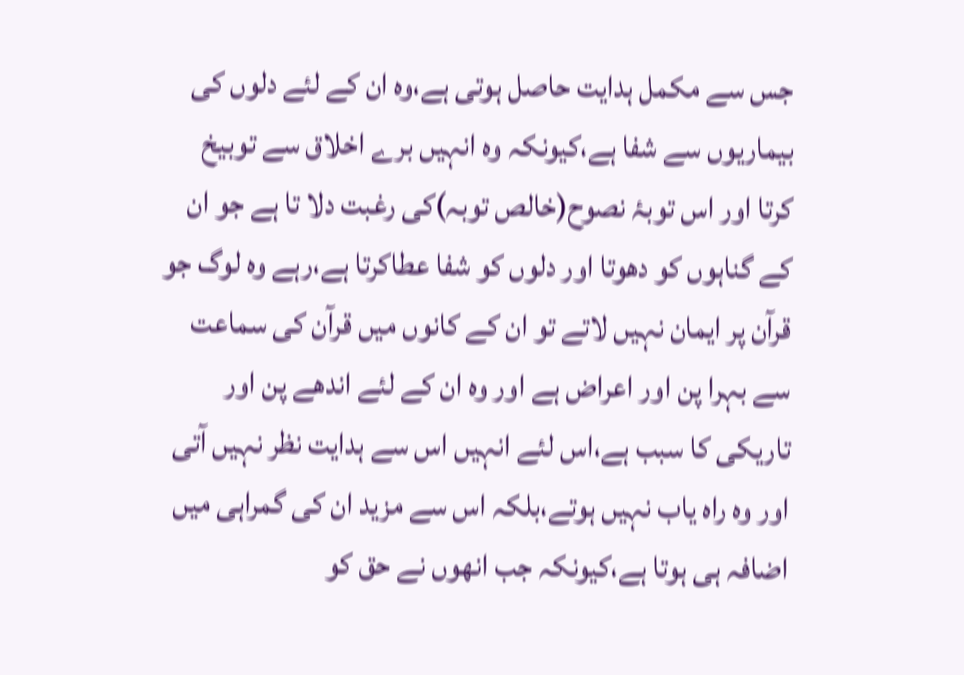جس سے مکمل ہدایت حاصل ہوتی ہے،وہ ان کے لئے دلوں کی بیماریوں سے شفا ہے،کیونکہ وہ انہیں برے اخلاق سے توبیخ کرتا اور اس توبۂ نصوح(خالص توبہ)کی رغبت دلا تا ہے جو ان کے گناہوں کو دھوتا اور دلوں کو شفا عطاکرتا ہے،رہے وہ لوگ جو قرآن پر ایمان نہیں لاتے تو ان کے کانوں میں قرآن کی سماعت سے بہرا پن اور اعراض ہے اور وہ ان کے لئے اندھے پن اور تاریکی کا سبب ہے،اس لئے انہیں اس سے ہدایت نظر نہیں آتی اور وہ راہ یاب نہیں ہوتے،بلکہ اس سے مزید ان کی گمراہی میں اضافہ ہی ہوتا ہے،کیونکہ جب انھوں نے حق کو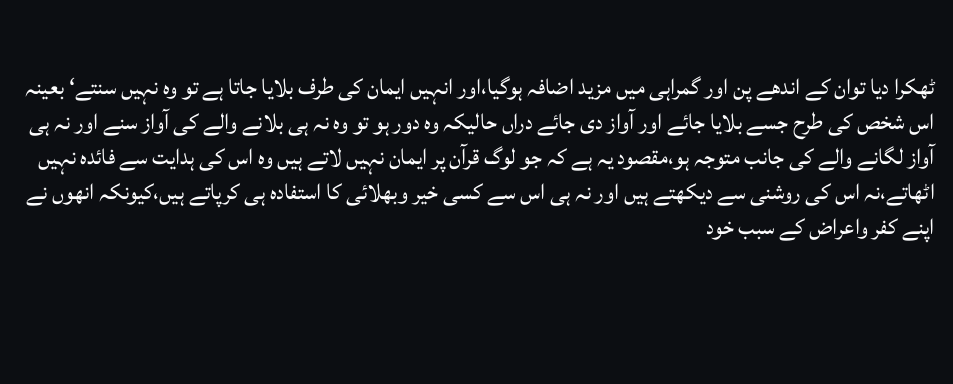ٹھکرا دیا توان کے اندھے پن اور گمراہی میں مزید اضافہ ہوگیا،اور انہیں ایمان کی طرف بلایا جاتا ہے تو وہ نہیں سنتے‘ بعینہ اس شخص کی طرح جسے بلایا جائے اور آواز دی جائے دراں حالیکہ وہ دور ہو تو وہ نہ ہی بلانے والے کی آواز سنے اور نہ ہی آواز لگانے والے کی جانب متوجہ ہو،مقصود یہ ہے کہ جو لوگ قرآن پر ایمان نہیں لاتے ہیں وہ اس کی ہدایت سے فائدہ نہیں اٹھاتے،نہ اس کی روشنی سے دیکھتے ہیں اور نہ ہی اس سے کسی خیر وبھلائی کا استفادہ ہی کرپاتے ہیں،کیونکہ انھوں نے اپنے کفر واعراض کے سبب خود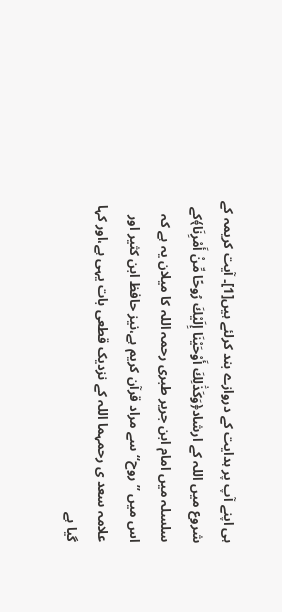ہی اپنے آپ پر ہدایت کے دروازے بند کرلئے ہیں[1]۔ آیت کریمہ کے شروع میں اللہ کے ارشاد﴿وَكَذَٰلِكَ أَوْحَيْنَا إِلَيْكَ رُوحًا مِّنْ أَمْرِنَا﴾کے سلسلہ میں امام ابن جریر طبری رحمہ اللہ کا میلان یہ ہے کہ اس میں ’’روح‘‘ سے مراد قرآن کریم ہے،نیز حافظ ابن کثیر اور علامہ سعد ی رحمہما اللہ کے نزدیک قطعی بات یہی ہے،اور کہا گیا ہے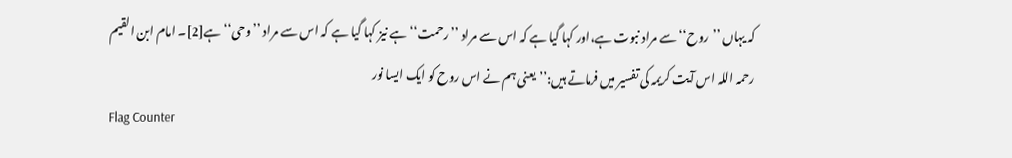کہ یہاں ’’روح‘‘ سے مراد نبوت ہے،اور کہا گیا ہے کہ اس سے مراد ’’رحمت‘‘ ہے نیز کہا گیا ہے کہ اس سے مراد ’’وحی‘‘ ہے[2]۔ امام ابن القیم رحمہ اللہ اس آیت کریمہ کی تفسیر میں فرماتے ہیں:’’یعنی ہم نے اس روح کو ایک ایسا نور
Flag Counter